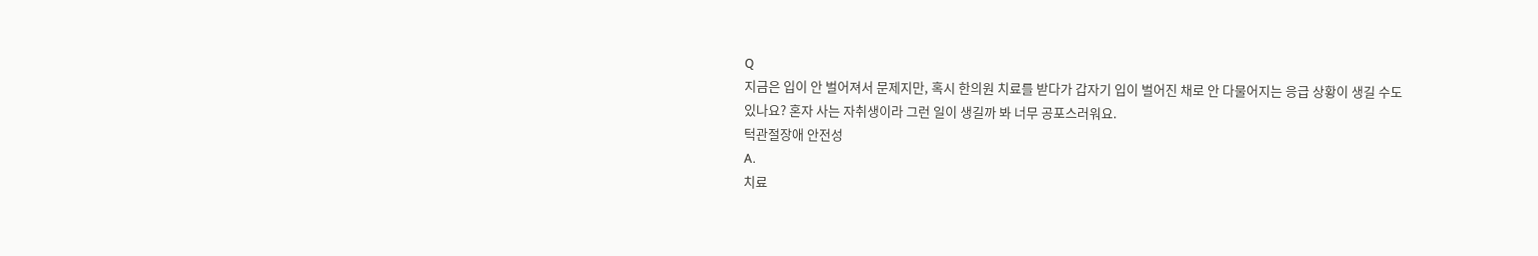Q
지금은 입이 안 벌어져서 문제지만, 혹시 한의원 치료를 받다가 갑자기 입이 벌어진 채로 안 다물어지는 응급 상황이 생길 수도 있나요? 혼자 사는 자취생이라 그런 일이 생길까 봐 너무 공포스러워요.
턱관절장애 안전성
A.
치료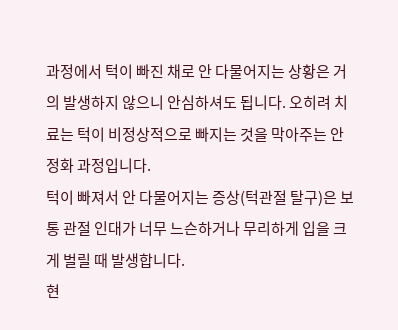과정에서 턱이 빠진 채로 안 다물어지는 상황은 거의 발생하지 않으니 안심하셔도 됩니다. 오히려 치료는 턱이 비정상적으로 빠지는 것을 막아주는 안정화 과정입니다.
턱이 빠져서 안 다물어지는 증상(턱관절 탈구)은 보통 관절 인대가 너무 느슨하거나 무리하게 입을 크게 벌릴 때 발생합니다.
현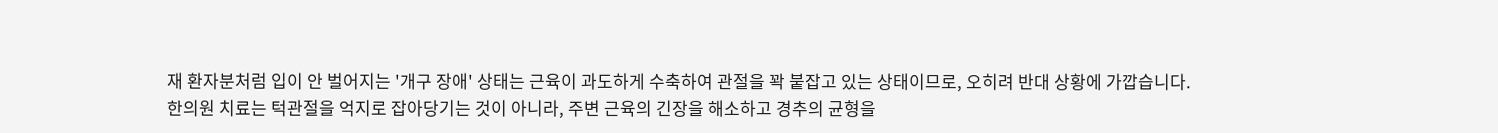재 환자분처럼 입이 안 벌어지는 '개구 장애' 상태는 근육이 과도하게 수축하여 관절을 꽉 붙잡고 있는 상태이므로, 오히려 반대 상황에 가깝습니다.
한의원 치료는 턱관절을 억지로 잡아당기는 것이 아니라, 주변 근육의 긴장을 해소하고 경추의 균형을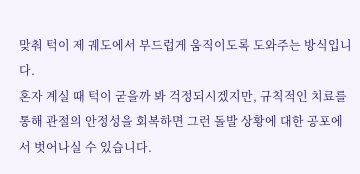맞춰 턱이 제 궤도에서 부드럽게 움직이도록 도와주는 방식입니다.
혼자 계실 때 턱이 굳을까 봐 걱정되시겠지만, 규칙적인 치료를 통해 관절의 안정성을 회복하면 그런 돌발 상황에 대한 공포에서 벗어나실 수 있습니다.